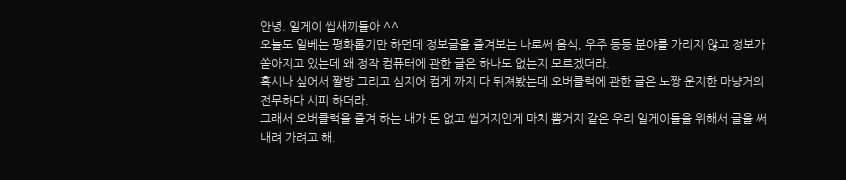안녕. 일게이 씹새끼들아 ^^
오늘도 일베는 평화롭기만 하던데 정보글을 즐겨보는 나로써 음식, 우주 등등 분야를 가리지 않고 정보가 쏟아지고 있는데 왜 정작 컴퓨터에 관한 글은 하나도 없는지 모르겠더라.
혹시나 싶어서 짤방 그리고 심지어 컴게 까지 다 뒤져봤는데 오버클럭에 관한 글은 노짱 운지한 마냥거의 전무하다 시피 하더라.
그래서 오버클럭을 즐겨 하는 내가 돈 없고 씹거지인게 마치 뽐거지 같은 우리 일게이들을 위해서 글을 써내려 가려고 해.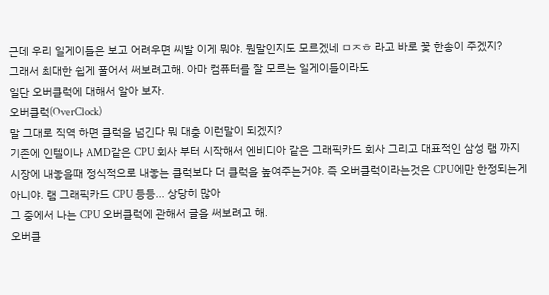근데 우리 일게이들은 보고 어려우면 씨발 이게 뭐야. 뭔말인지도 모르겠네 ㅁㅈㅎ 라고 바로 꽃 한송이 주겠지?
그래서 최대한 쉽게 풀어서 써보려고해. 아마 컴퓨터를 잘 모르는 일게이들이라도
일단 오버클럭에 대해서 알아 보자.
오버클럭(OverClock)
말 그대로 직역 하면 클럭을 넘긴다 뭐 대충 이런말이 되겠지?
기존에 인텔이나 AMD같은 CPU 회사 부터 시작해서 엔비디아 같은 그래픽카드 회사 그리고 대표적인 삼성 램 까지 시장에 내놓을때 정식적으로 내놓는 클럭보다 더 클럭을 높여주는거야. 즉 오버클럭이라는것은 CPU에만 한정되는게 아니야. 램 그래픽카드 CPU 등등... 상당히 많아
그 중에서 나는 CPU 오버클럭에 관해서 글을 써보려고 해.
오버클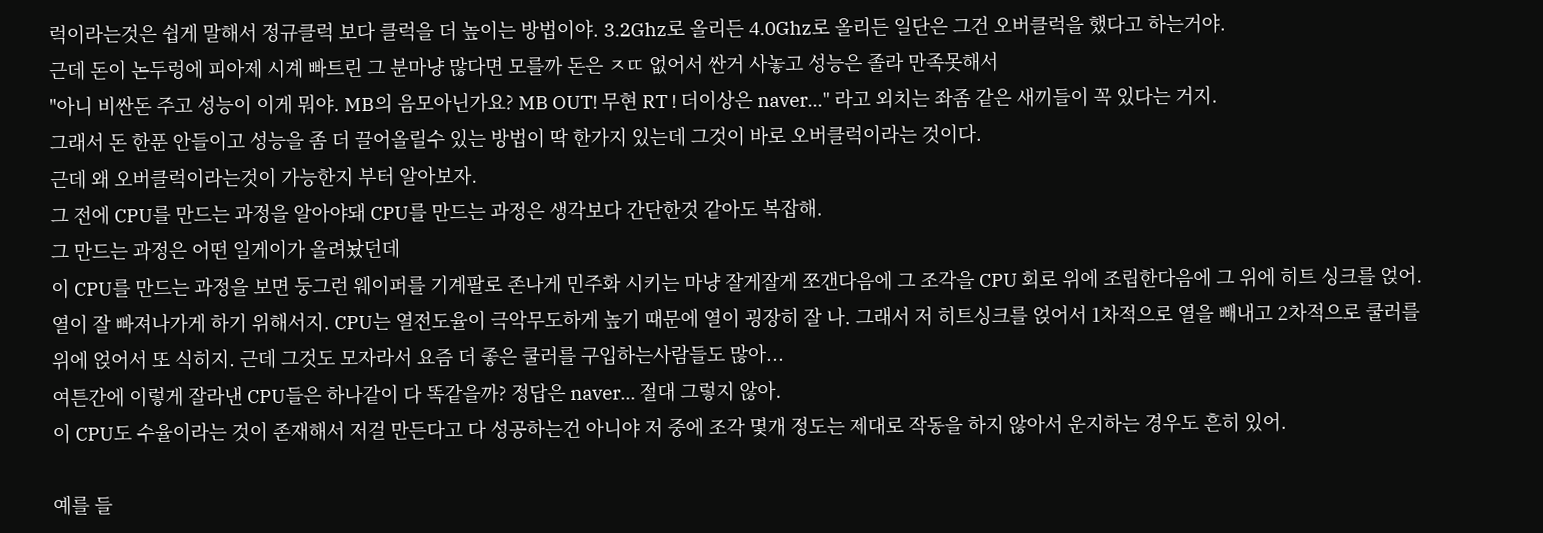럭이라는것은 쉽게 말해서 정규클럭 보다 클럭을 더 높이는 방법이야. 3.2Ghz로 올리든 4.0Ghz로 올리든 일단은 그건 오버클럭을 했다고 하는거야.
근데 돈이 논두렁에 피아제 시계 빠트린 그 분마냥 많다면 모를까 돈은 ㅈㄸ 없어서 싼거 사놓고 성능은 졸라 만족못해서
"아니 비싼돈 주고 성능이 이게 뭐야. MB의 음모아닌가요? MB OUT! 무현 RT ! 더이상은 naver..." 라고 외치는 좌좀 같은 새끼들이 꼭 있다는 거지.
그래서 돈 한푼 안들이고 성능을 좀 더 끌어올릴수 있는 방법이 딱 한가지 있는데 그것이 바로 오버클럭이라는 것이다.
근데 왜 오버클럭이라는것이 가능한지 부터 알아보자.
그 전에 CPU를 만드는 과정을 알아야돼 CPU를 만드는 과정은 생각보다 간단한것 같아도 복잡해.
그 만드는 과정은 어떤 일게이가 올려놨던데
이 CPU를 만드는 과정을 보면 둥그런 웨이퍼를 기계팔로 존나게 민주화 시키는 마냥 잘게잘게 쪼갠다음에 그 조각을 CPU 회로 위에 조립한다음에 그 위에 히트 싱크를 얹어. 열이 잘 빠져나가게 하기 위해서지. CPU는 열전도율이 극악무도하게 높기 때문에 열이 굉장히 잘 나. 그래서 저 히트싱크를 얹어서 1차적으로 열을 빼내고 2차적으로 쿨러를 위에 얹어서 또 식히지. 근데 그것도 모자라서 요즘 더 좋은 쿨러를 구입하는사람들도 많아...
여튼간에 이렇게 잘라낸 CPU들은 하나같이 다 똑같을까? 정답은 naver... 절대 그렇지 않아.
이 CPU도 수율이라는 것이 존재해서 저걸 만든다고 다 성공하는건 아니야 저 중에 조각 몇개 정도는 제대로 작동을 하지 않아서 운지하는 경우도 흔히 있어.

예를 들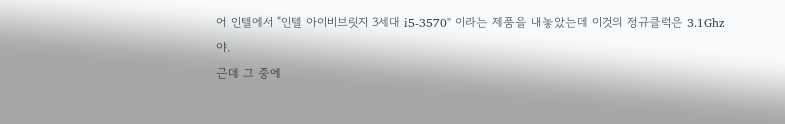어 인텔에서 "인텔 아이비브릿지 3세대 i5-3570" 이라는 제품을 내놓았는데 이것의 정규클럭은 3.1Ghz야.
근데 그 중에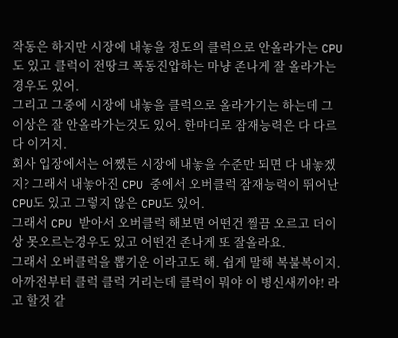작동은 하지만 시장에 내놓을 정도의 클럭으로 안올라가는 CPU도 있고 클럭이 전땅크 폭동진압하는 마냥 존나게 잘 올라가는 경우도 있어.
그리고 그중에 시장에 내놓을 클럭으로 올라가기는 하는데 그 이상은 잘 안올라가는것도 있어. 한마디로 잠재능력은 다 다르다 이거지.
회사 입장에서는 어쨌든 시장에 내놓을 수준만 되면 다 내놓겠지? 그래서 내놓아진 CPU 중에서 오버클럭 잠재능력이 뛰어난 CPU도 있고 그렇지 않은 CPU도 있어.
그래서 CPU 받아서 오버클럭 해보면 어떤건 찔끔 오르고 더이상 못오르는경우도 있고 어떤건 존나게 또 잘올라요.
그래서 오버클럭을 뽑기운 이라고도 해. 쉽게 말해 복불복이지.
아까전부터 클럭 클럭 거리는데 클럭이 뭐야 이 병신새끼야! 라고 할것 같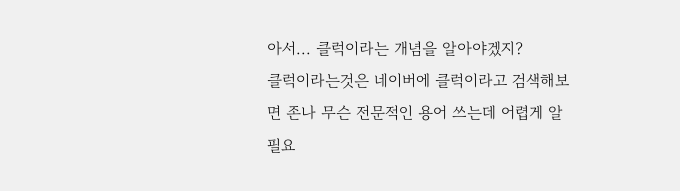아서... 클럭이라는 개념을 알아야겠지?
클럭이라는것은 네이버에 클럭이라고 검색해보면 존나 무슨 전문적인 용어 쓰는데 어렵게 알 필요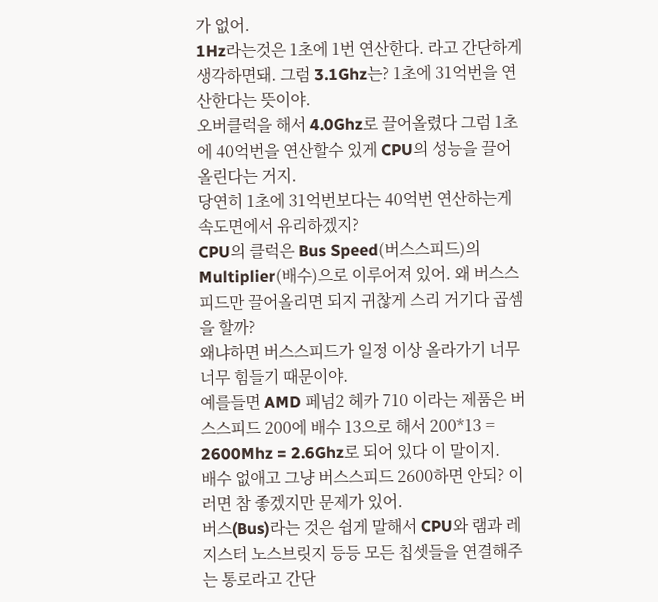가 없어.
1Hz라는것은 1초에 1번 연산한다. 라고 간단하게 생각하면돼. 그럼 3.1Ghz는? 1초에 31억번을 연산한다는 뜻이야.
오버클럭을 해서 4.0Ghz로 끌어올렸다 그럼 1초에 40억번을 연산할수 있게 CPU의 성능을 끌어올린다는 거지.
당연히 1초에 31억번보다는 40억번 연산하는게 속도면에서 유리하겠지?
CPU의 클럭은 Bus Speed(버스스피드)의 Multiplier(배수)으로 이루어져 있어. 왜 버스스피드만 끌어올리면 되지 귀찮게 스리 거기다 곱셈을 할까?
왜냐하면 버스스피드가 일정 이상 올라가기 너무너무 힘들기 때문이야.
예를들면 AMD 페넘2 헤카 710 이라는 제품은 버스스피드 200에 배수 13으로 해서 200*13 = 2600Mhz = 2.6Ghz로 되어 있다 이 말이지.
배수 없애고 그냥 버스스피드 2600하면 안되? 이러면 참 좋겠지만 문제가 있어.
버스(Bus)라는 것은 쉽게 말해서 CPU와 램과 레지스터 노스브릿지 등등 모든 칩셋들을 연결해주는 통로라고 간단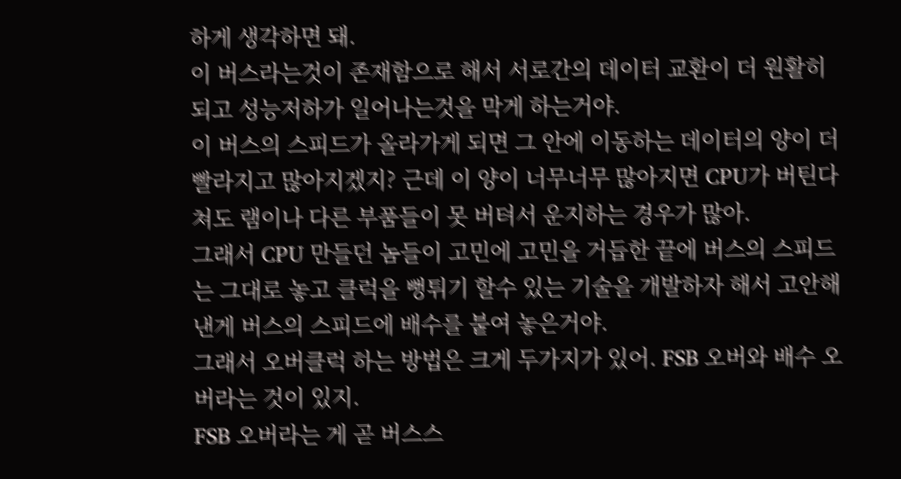하게 생각하면 돼.
이 버스라는것이 존재함으로 해서 서로간의 데이터 교환이 더 원활히 되고 성능저하가 일어나는것을 막게 하는거야.
이 버스의 스피드가 올라가게 되면 그 안에 이동하는 데이터의 양이 더 빨라지고 많아지겠지? 근데 이 양이 너무너무 많아지면 CPU가 버틴다 쳐도 램이나 다른 부품들이 못 버텨서 운지하는 경우가 많아.
그래서 CPU 만들던 놈들이 고민에 고민을 거듭한 끝에 버스의 스피드는 그대로 놓고 클럭을 뻥튀기 할수 있는 기술을 개발하자 해서 고안해낸게 버스의 스피드에 배수를 붙여 놓은거야.
그래서 오버클럭 하는 방법은 크게 두가지가 있어. FSB 오버와 배수 오버라는 것이 있지.
FSB 오버라는 게 곧 버스스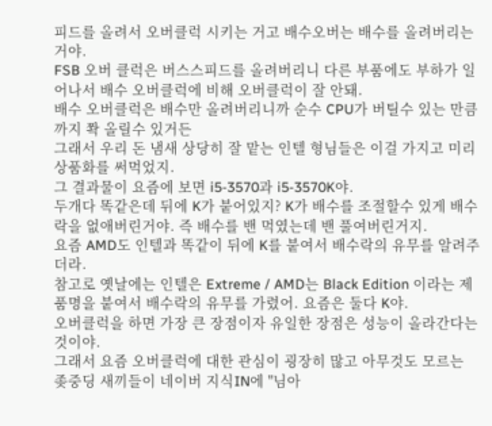피드를 올려서 오버클럭 시키는 거고 배수오버는 배수를 올려버리는거야.
FSB 오버 클럭은 버스스피드를 올려버리니 다른 부품에도 부하가 일어나서 배수 오버클럭에 비해 오버클럭이 잘 안돼.
배수 오버클럭은 배수만 올려버리니까 순수 CPU가 버틸수 있는 만큼 까지 쫙 올릴수 있거든
그래서 우리 돈 냄새 상당히 잘 맡는 인텔 형님들은 이걸 가지고 미리 상품화를 써먹었지.
그 결과물이 요즘에 보면 i5-3570과 i5-3570K야.
두개다 똑같은데 뒤에 K가 붙어있지? K가 배수를 조절할수 있게 배수락을 없애버린거야. 즉 배수를 밴 먹였는데 밴 풀여버린거지.
요즘 AMD도 인텔과 똑같이 뒤에 K를 붙여서 배수락의 유무를 알려주더라.
참고로 옛날에는 인텔은 Extreme / AMD는 Black Edition 이라는 제품명을 붙여서 배수락의 유무를 가렸어. 요즘은 둘다 K야.
오버클럭을 하면 가장 큰 장점이자 유일한 장점은 성능이 올라간다는 것이야.
그래서 요즘 오버클럭에 대한 관심이 굉장히 많고 아무것도 모르는 좆중딩 새끼들이 네이버 지식IN에 "님아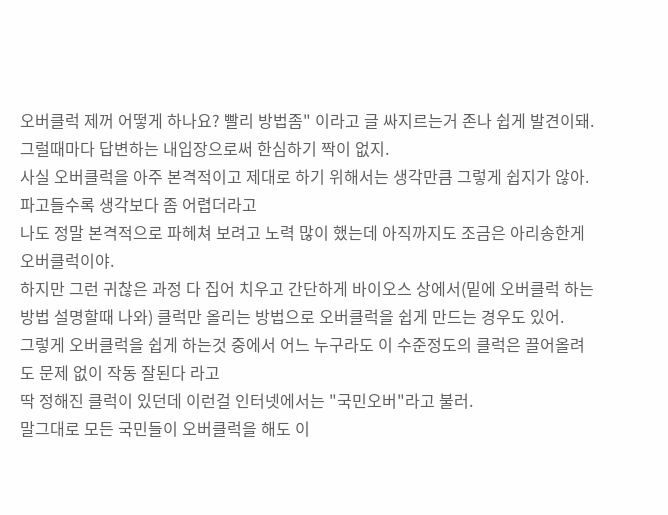오버클럭 제꺼 어떻게 하나요? 빨리 방법좀" 이라고 글 싸지르는거 존나 쉽게 발견이돼. 그럴때마다 답변하는 내입장으로써 한심하기 짝이 없지.
사실 오버클럭을 아주 본격적이고 제대로 하기 위해서는 생각만큼 그렇게 쉽지가 않아. 파고들수록 생각보다 좀 어렵더라고
나도 정말 본격적으로 파헤쳐 보려고 노력 많이 했는데 아직까지도 조금은 아리송한게 오버클럭이야.
하지만 그런 귀찮은 과정 다 집어 치우고 간단하게 바이오스 상에서(밑에 오버클럭 하는 방법 설명할때 나와) 클럭만 올리는 방법으로 오버클럭을 쉽게 만드는 경우도 있어.
그렇게 오버클럭을 쉽게 하는것 중에서 어느 누구라도 이 수준정도의 클럭은 끌어올려도 문제 없이 작동 잘된다 라고
딱 정해진 클럭이 있던데 이런걸 인터넷에서는 "국민오버"라고 불러.
말그대로 모든 국민들이 오버클럭을 해도 이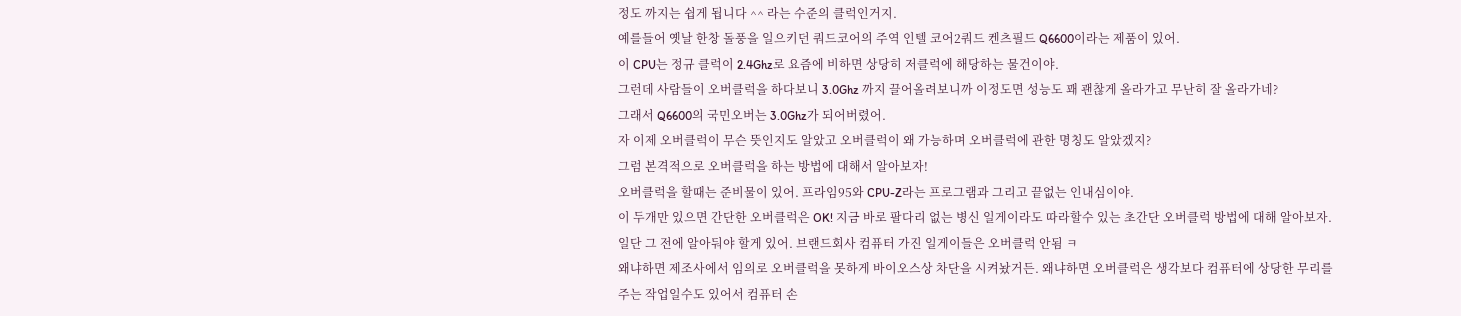정도 까지는 쉽게 됩니다 ^^ 라는 수준의 클럭인거지.
예를들어 옛날 한창 돌풍을 일으키던 쿼드코어의 주역 인텔 코어2쿼드 켄츠필드 Q6600이라는 제품이 있어.
이 CPU는 정규 클럭이 2.4Ghz로 요즘에 비하면 상당히 저클럭에 해당하는 물건이야.
그런데 사람들이 오버클럭을 하다보니 3.0Ghz 까지 끌어올려보니까 이정도면 성능도 꽤 괜찮게 올라가고 무난히 잘 올라가네?
그래서 Q6600의 국민오버는 3.0Ghz가 되어버렸어.
자 이제 오버클럭이 무슨 뜻인지도 알았고 오버클럭이 왜 가능하며 오버클럭에 관한 명칭도 알았겠지?
그럼 본격적으로 오버클럭을 하는 방법에 대해서 알아보자!
오버클럭을 할때는 준비물이 있어. 프라임95와 CPU-Z라는 프로그램과 그리고 끝없는 인내심이야.
이 두개만 있으면 간단한 오버클럭은 OK! 지금 바로 팔다리 없는 병신 일게이라도 따라할수 있는 초간단 오버클럭 방법에 대해 알아보자.
일단 그 전에 알아둬야 할게 있어. 브랜드회사 컴퓨터 가진 일게이들은 오버클럭 안됨 ㅋ
왜냐하면 제조사에서 임의로 오버클럭을 못하게 바이오스상 차단을 시켜놨거든. 왜냐하면 오버클럭은 생각보다 컴퓨터에 상당한 무리를 주는 작업일수도 있어서 컴퓨터 손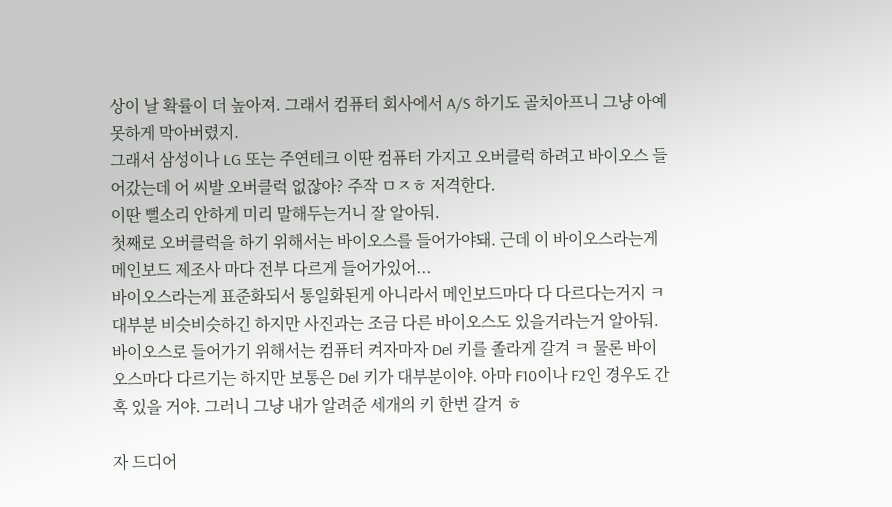상이 날 확률이 더 높아져. 그래서 컴퓨터 회사에서 A/S 하기도 골치아프니 그냥 아예 못하게 막아버렸지.
그래서 삼성이나 LG 또는 주연테크 이딴 컴퓨터 가지고 오버클럭 하려고 바이오스 들어갔는데 어 씨발 오버클럭 없잖아? 주작 ㅁㅈㅎ 저격한다.
이딴 뻘소리 안하게 미리 말해두는거니 잘 알아둬.
첫째로 오버클럭을 하기 위해서는 바이오스를 들어가야돼. 근데 이 바이오스라는게 메인보드 제조사 마다 전부 다르게 들어가있어...
바이오스라는게 표준화되서 통일화된게 아니라서 메인보드마다 다 다르다는거지 ㅋ 대부분 비슷비슷하긴 하지만 사진과는 조금 다른 바이오스도 있을거라는거 알아둬.
바이오스로 들어가기 위해서는 컴퓨터 켜자마자 Del 키를 졸라게 갈겨 ㅋ 물론 바이오스마다 다르기는 하지만 보통은 Del 키가 대부분이야. 아마 F10이나 F2인 경우도 간혹 있을 거야. 그러니 그냥 내가 알려준 세개의 키 한번 갈겨 ㅎ

자 드디어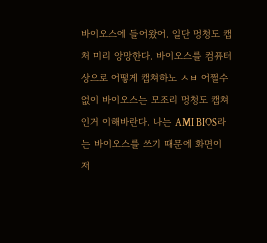바이오스에 들어왔어. 일단 멍청도 캡처 미리 앙망한다. 바이오스를 컴퓨터 상으로 어떻게 캡쳐하노 ㅅㅂ 어쩔수 없이 바이오스는 모조리 멍청도 캡쳐 인거 이해바란다. 나는 AMI BIOS라는 바이오스를 쓰기 때문에 화면이 저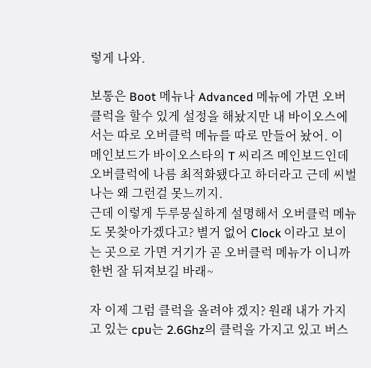렇게 나와.

보통은 Boot 메뉴나 Advanced 메뉴에 가면 오버클럭을 할수 있게 설정을 해놨지만 내 바이오스에서는 따로 오버클럭 메뉴를 따로 만들어 놨어. 이 메인보드가 바이오스타의 T 씨리즈 메인보드인데 오버클럭에 나름 최적화됐다고 하더라고 근데 씨벌 나는 왜 그런걸 못느끼지.
근데 이렇게 두루뭉실하게 설명해서 오버클럭 메뉴도 못찾아가겠다고? 별거 없어 Clock 이라고 보이는 곳으로 가면 거기가 곧 오버클럭 메뉴가 이니까 한번 잘 뒤져보길 바래~

자 이제 그럼 클럭을 올려야 겠지? 원래 내가 가지고 있는 cpu는 2.6Ghz의 클럭을 가지고 있고 버스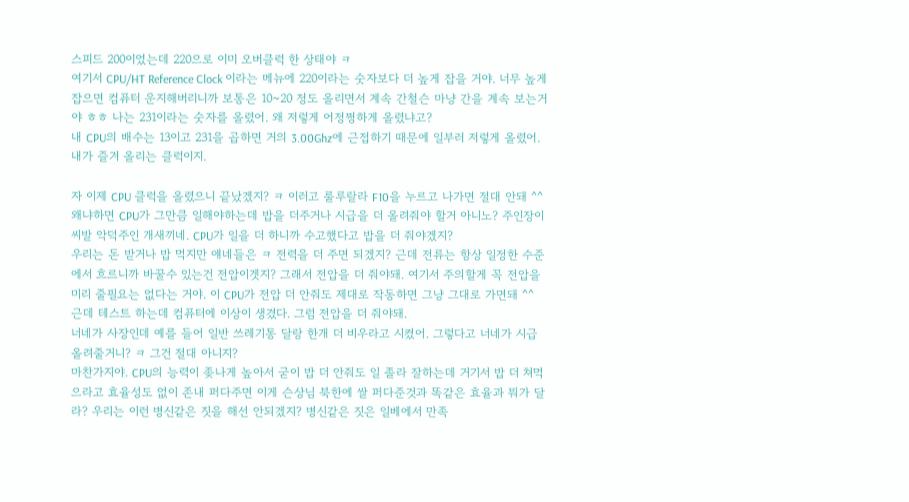스피드 200이었는데 220으로 이미 오버클럭 한 상태야 ㅋ
여기서 CPU/HT Reference Clock 이라는 메뉴에 220이라는 숫자보다 더 높게 잡을 거야. 너무 높게 잡으면 컴퓨터 운지해버리니까 보통은 10~20 정도 올리면서 계속 간철슨 마냥 간을 계속 보는거야 ㅎㅎ 나는 231이라는 숫자를 올렸어. 왜 저렇게 어정쩡하게 올렸냐고?
내 CPU의 배수는 13이고 231을 곱하면 거의 3.00Ghz에 근접하기 때문에 일부러 저렇게 올렸어. 내가 즐겨 올리는 클럭이지.

자 이제 CPU 클럭을 올렸으니 끝났겠지? ㅋ 이러고 룰루랄라 F10을 누르고 나가면 절대 안돼 ^^ 왜냐하면 CPU가 그만큼 일해야하는데 밥을 더주거나 시급을 더 올려줘야 할거 아니노? 주인장이 씨발 악덕주인 개새끼네. CPU가 일을 더 하니까 수고했다고 밥을 더 줘야겠지?
우리는 돈 받거나 밥 먹지만 얘네들은 ㅋ 전력을 더 주면 되겠지? 근데 전류는 항상 일정한 수준에서 흐르니까 바꿀수 있는건 전압이겟지? 그래서 전압을 더 줘야돼. 여기서 주의할게 꼭 전압을 미리 줄필요는 없다는 거야. 이 CPU가 전압 더 안줘도 제대로 작동하면 그냥 그대로 가면돼 ^^
근데 테스트 하는데 컴퓨터에 이상이 생겼다. 그럼 전압을 더 줘야돼.
너네가 사장인데 예를 들어 일반 쓰레기통 달랑 한개 더 비우라고 시켰어. 그렇다고 너네가 시급 올려줄거니? ㅋ 그건 절대 아니지?
마찬가지야. CPU의 능력이 좆나게 높아서 굳이 밥 더 안줘도 일 졸라 잘하는데 거기서 밥 더 쳐먹으라고 효율성도 없이 존내 퍼다주면 이게 슨상님 북한에 쌀 퍼다준것과 똑같은 효율과 뭐가 달라? 우리는 이런 병신같은 짓을 해선 안되겠지? 병신같은 짓은 일베에서 만족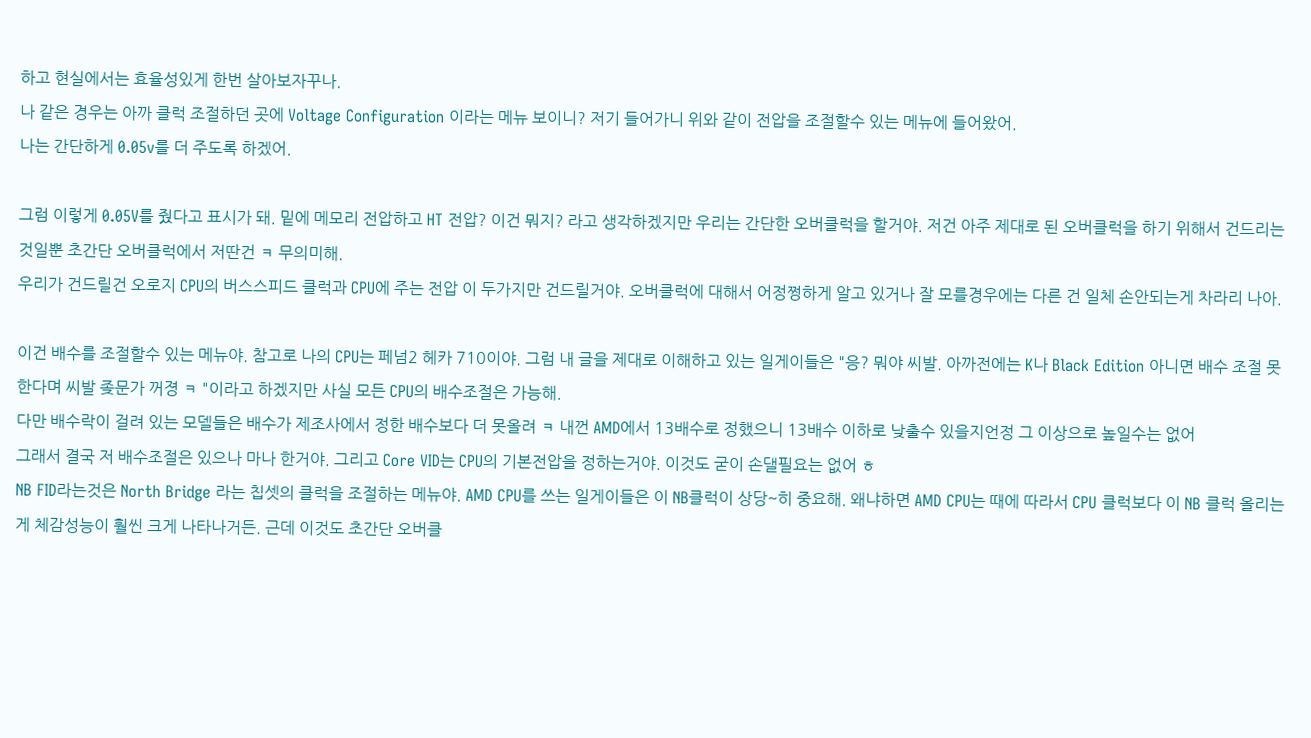하고 현실에서는 효율성있게 한번 살아보자꾸나.
나 같은 경우는 아까 클럭 조절하던 곳에 Voltage Configuration 이라는 메뉴 보이니? 저기 들어가니 위와 같이 전압을 조절할수 있는 메뉴에 들어왔어.
나는 간단하게 0.05v를 더 주도록 하겠어.

그럼 이렇게 0.05V를 줬다고 표시가 돼. 밑에 메모리 전압하고 HT 전압? 이건 뭐지? 라고 생각하겠지만 우리는 간단한 오버클럭을 할거야. 저건 아주 제대로 된 오버클럭을 하기 위해서 건드리는것일뿐 초간단 오버클럭에서 저딴건 ㅋ 무의미해.
우리가 건드릴건 오로지 CPU의 버스스피드 클럭과 CPU에 주는 전압 이 두가지만 건드릴거야. 오버클럭에 대해서 어정쩡하게 알고 있거나 잘 모를경우에는 다른 건 일체 손안되는게 차라리 나아.

이건 배수를 조절할수 있는 메뉴야. 참고로 나의 CPU는 페넘2 헤카 710이야. 그럼 내 글을 제대로 이해하고 있는 일게이들은 "응? 뭐야 씨발. 아까전에는 K나 Black Edition 아니면 배수 조절 못한다며 씨발 좆문가 꺼졍 ㅋ "이라고 하겠지만 사실 모든 CPU의 배수조절은 가능해.
다만 배수락이 걸려 있는 모델들은 배수가 제조사에서 정한 배수보다 더 못올려 ㅋ 내껀 AMD에서 13배수로 정했으니 13배수 이하로 낮출수 있을지언정 그 이상으로 높일수는 없어
그래서 결국 저 배수조절은 있으나 마나 한거야. 그리고 Core VID는 CPU의 기본전압을 정하는거야. 이것도 굳이 손댈필요는 없어 ㅎ
NB FID라는것은 North Bridge 라는 칩셋의 클럭을 조절하는 메뉴야. AMD CPU를 쓰는 일게이들은 이 NB클럭이 상당~히 중요해. 왜냐하면 AMD CPU는 때에 따라서 CPU 클럭보다 이 NB 클럭 올리는게 체감성능이 훨씬 크게 나타나거든. 근데 이것도 초간단 오버클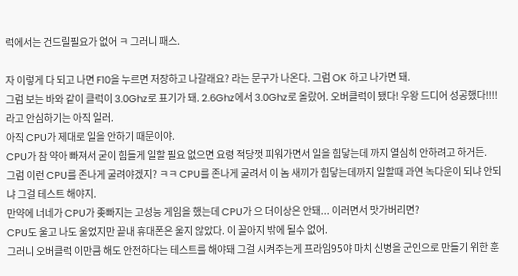럭에서는 건드릴필요가 없어 ㅋ 그러니 패스.

자 이렇게 다 되고 나면 F10을 누르면 저장하고 나갈래요? 라는 문구가 나온다. 그럼 OK 하고 나가면 돼.
그럼 보는 바와 같이 클럭이 3.0Ghz로 표기가 돼. 2.6Ghz에서 3.0Ghz로 올랐어. 오버클럭이 됐다! 우왕 드디어 성공했다!!!! 라고 안심하기는 아직 일러.
아직 CPU가 제대로 일을 안하기 때문이야.
CPU가 참 약아 빠져서 굳이 힘들게 일할 필요 없으면 요령 적당껏 피워가면서 일을 힘닿는데 까지 열심히 안하려고 하거든.
그럼 이런 CPU를 존나게 굴려야겠지? ㅋㅋ CPU를 존나게 굴려서 이 놈 새끼가 힘닿는데까지 일할때 과연 녹다운이 되냐 안되냐 그걸 테스트 해야지.
만약에 너네가 CPU가 좆빠지는 고성능 게임을 했는데 CPU가 으 더이상은 안돼... 이러면서 맛가버리면?
CPU도 울고 나도 울었지만 끝내 휴대폰은 울지 않았다. 이 꼴아지 밖에 될수 없어.
그러니 오버클럭 이만큼 해도 안전하다는 테스트를 해야돼 그걸 시켜주는게 프라임95야 마치 신병을 군인으로 만들기 위한 훈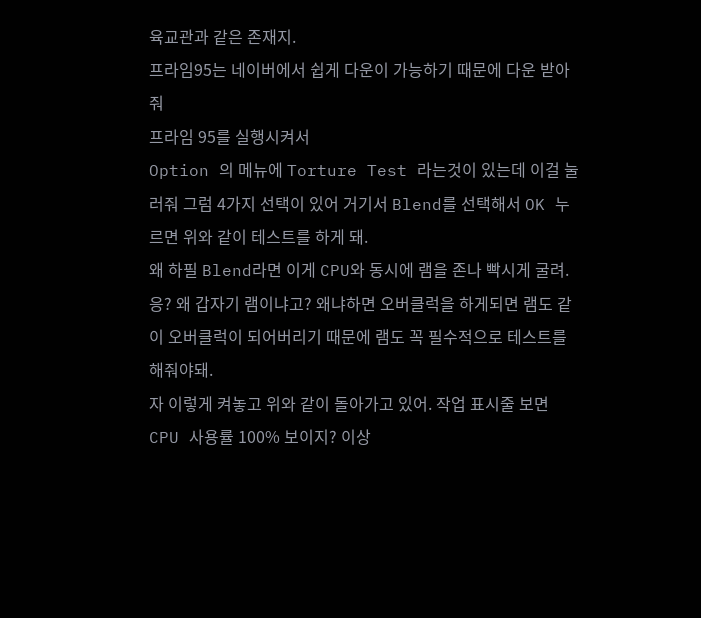육교관과 같은 존재지.
프라임95는 네이버에서 쉽게 다운이 가능하기 때문에 다운 받아줘
프라임 95를 실행시켜서
Option 의 메뉴에 Torture Test 라는것이 있는데 이걸 눌러줘 그럼 4가지 선택이 있어 거기서 Blend를 선택해서 OK 누르면 위와 같이 테스트를 하게 돼.
왜 하필 Blend라면 이게 CPU와 동시에 램을 존나 빡시게 굴려. 응? 왜 갑자기 램이냐고? 왜냐하면 오버클럭을 하게되면 램도 같이 오버클럭이 되어버리기 때문에 램도 꼭 필수적으로 테스트를 해줘야돼.
자 이렇게 켜놓고 위와 같이 돌아가고 있어. 작업 표시줄 보면 CPU 사용률 100% 보이지? 이상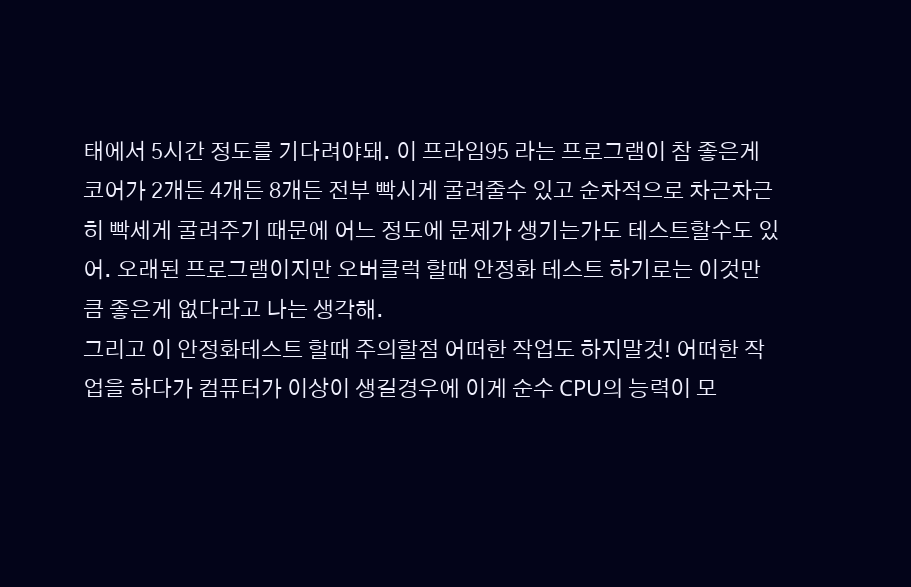태에서 5시간 정도를 기다려야돼. 이 프라임95 라는 프로그램이 참 좋은게 코어가 2개든 4개든 8개든 전부 빡시게 굴려줄수 있고 순차적으로 차근차근히 빡세게 굴려주기 때문에 어느 정도에 문제가 생기는가도 테스트할수도 있어. 오래된 프로그램이지만 오버클럭 할때 안정화 테스트 하기로는 이것만큼 좋은게 없다라고 나는 생각해.
그리고 이 안정화테스트 할때 주의할점 어떠한 작업도 하지말것! 어떠한 작업을 하다가 컴퓨터가 이상이 생길경우에 이게 순수 CPU의 능력이 모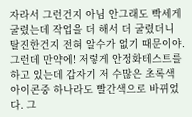자라서 그런건지 아님 안그래도 빡세게 굴렸는데 작업을 더 해서 더 굴렸더니 탈진한건지 전혀 알수가 없기 때문이야.
그런데 만약에! 저렇게 안정화테스트를 하고 있는데 갑자기 저 수많은 초록색 아이콘중 하나라도 빨간색으로 바뀌었다. 그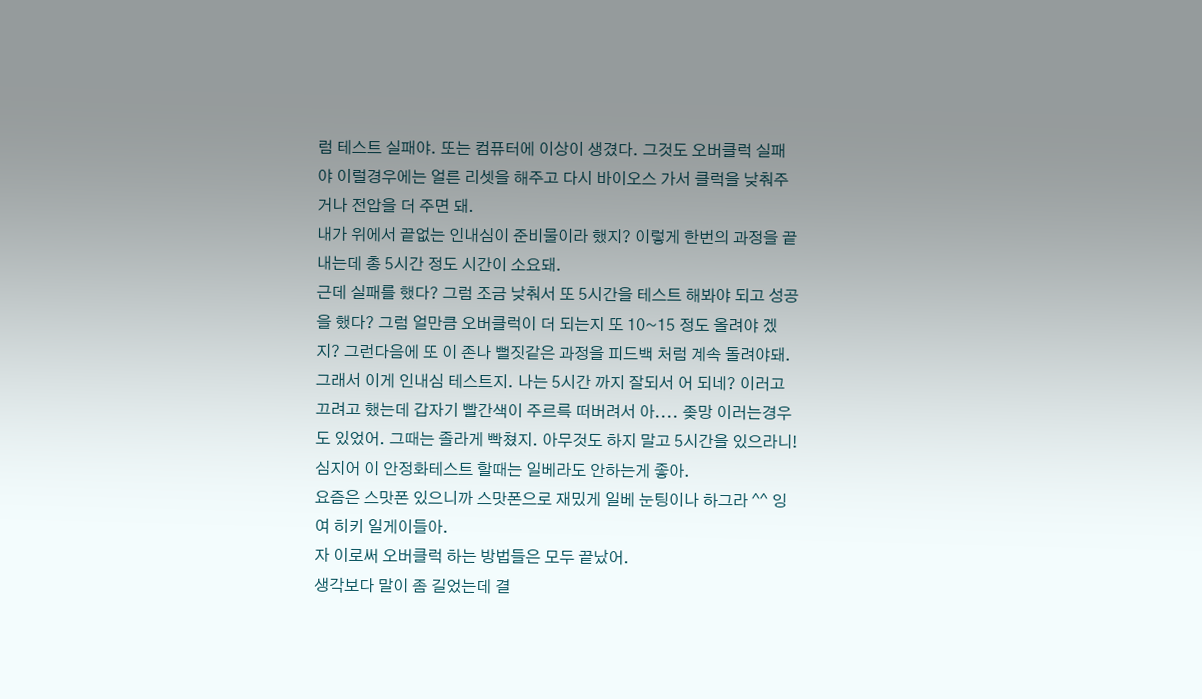럼 테스트 실패야. 또는 컴퓨터에 이상이 생겼다. 그것도 오버클럭 실패야 이럴경우에는 얼른 리셋을 해주고 다시 바이오스 가서 클럭을 낮춰주거나 전압을 더 주면 돼.
내가 위에서 끝없는 인내심이 준비물이라 했지? 이렇게 한번의 과정을 끝내는데 총 5시간 정도 시간이 소요돼.
근데 실패를 했다? 그럼 조금 낮춰서 또 5시간을 테스트 해봐야 되고 성공을 했다? 그럼 얼만큼 오버클럭이 더 되는지 또 10~15 정도 올려야 겠지? 그런다음에 또 이 존나 뻘짓같은 과정을 피드백 처럼 계속 돌려야돼.
그래서 이게 인내심 테스트지. 나는 5시간 까지 잘되서 어 되네? 이러고 끄려고 했는데 갑자기 빨간색이 주르륵 떠버려서 아.... 좆망 이러는경우도 있었어. 그때는 졸라게 빡쳤지. 아무것도 하지 말고 5시간을 있으라니! 심지어 이 안정화테스트 할때는 일베라도 안하는게 좋아.
요즘은 스맛폰 있으니까 스맛폰으로 재밌게 일베 눈팅이나 하그라 ^^ 잉여 히키 일게이들아.
자 이로써 오버클럭 하는 방법들은 모두 끝났어.
생각보다 말이 좀 길었는데 결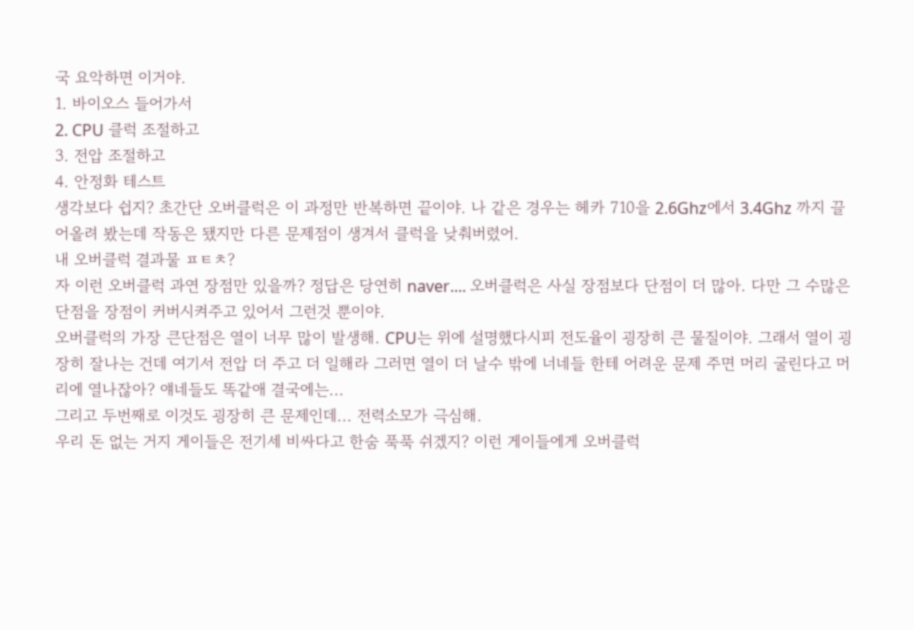국 요악하면 이거야.
1. 바이오스 들어가서
2. CPU 클럭 조절하고
3. 전압 조절하고
4. 안정화 테스트
생각보다 쉽지? 초간단 오버클럭은 이 과정만 반복하면 끝이야. 나 같은 경우는 헤카 710을 2.6Ghz에서 3.4Ghz 까지 끌어올려 봤는데 작동은 됐지만 다른 문제점이 생겨서 클럭을 낮춰버렸어.
내 오버클럭 결과물 ㅍㅌㅊ?
자 이런 오버클럭 과연 장점만 있을까? 정답은 당연히 naver.... 오버클럭은 사실 장점보다 단점이 더 많아. 다만 그 수많은 단점을 장점이 커버시켜주고 있어서 그런것 뿐이야.
오버클럭의 가장 큰단점은 열이 너무 많이 발생해. CPU는 위에 설명했다시피 전도율이 굉장히 큰 물질이야. 그래서 열이 굉장히 잘나는 건데 여기서 전압 더 주고 더 일해라 그러면 열이 더 날수 밖에 너네들 한테 어려운 문제 주면 머리 굴린다고 머리에 열나잖아? 얘네들도 똑같애 결국에는...
그리고 두번째로 이것도 굉장히 큰 문제인데... 전력소모가 극심해.
우리 돈 없는 거지 게이들은 전기세 비싸다고 한숨 푹푹 쉬겠지? 이런 게이들에게 오버클럭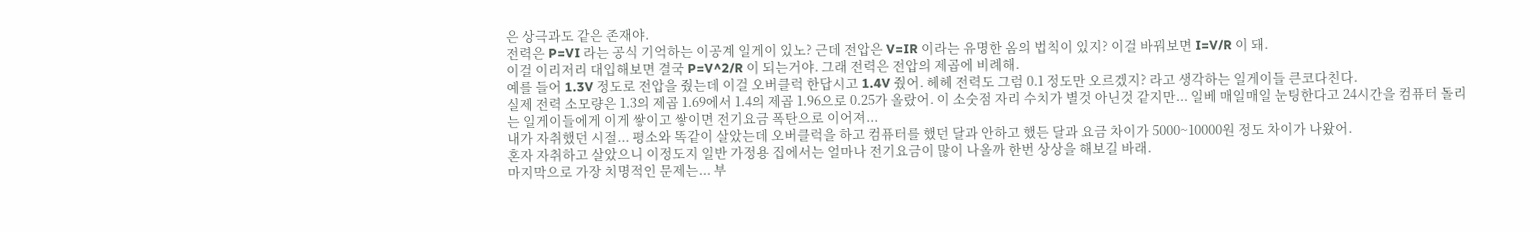은 상극과도 같은 존재야.
전력은 P=VI 라는 공식 기억하는 이공계 일게이 있노? 근데 전압은 V=IR 이라는 유명한 옴의 법칙이 있지? 이걸 바꿔보면 I=V/R 이 돼.
이걸 이리저리 대입해보면 결국 P=V^2/R 이 되는거야. 그래 전력은 전압의 제곱에 비례해.
예를 들어 1.3V 정도로 전압을 줬는데 이걸 오버클럭 한답시고 1.4V 줬어. 헤헤 전력도 그럼 0.1 정도만 오르겠지? 라고 생각하는 일게이들 큰코다친다.
실제 전력 소모량은 1.3의 제곱 1.69에서 1.4의 제곱 1.96으로 0.25가 올랐어. 이 소숫점 자리 수치가 별것 아닌것 같지만... 일베 매일매일 눈팅한다고 24시간을 컴퓨터 돌리는 일게이들에게 이게 쌓이고 쌓이면 전기요금 폭탄으로 이어져...
내가 자취했던 시절... 평소와 똑같이 살았는데 오버클럭을 하고 컴퓨터를 했던 달과 안하고 했든 달과 요금 차이가 5000~10000원 정도 차이가 나왔어.
혼자 자취하고 살았으니 이정도지 일반 가정용 집에서는 얼마나 전기요금이 많이 나올까 한번 상상을 해보길 바래.
마지막으로 가장 치명적인 문제는... 부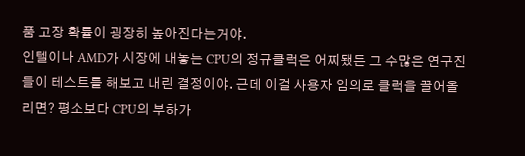품 고장 확률이 굉장히 높아진다는거야.
인텔이나 AMD가 시장에 내놓는 CPU의 정규클럭은 어찌됐든 그 수많은 연구진들이 테스트를 해보고 내린 결정이야. 근데 이걸 사용자 임의로 클럭을 끌어올리면? 평소보다 CPU의 부하가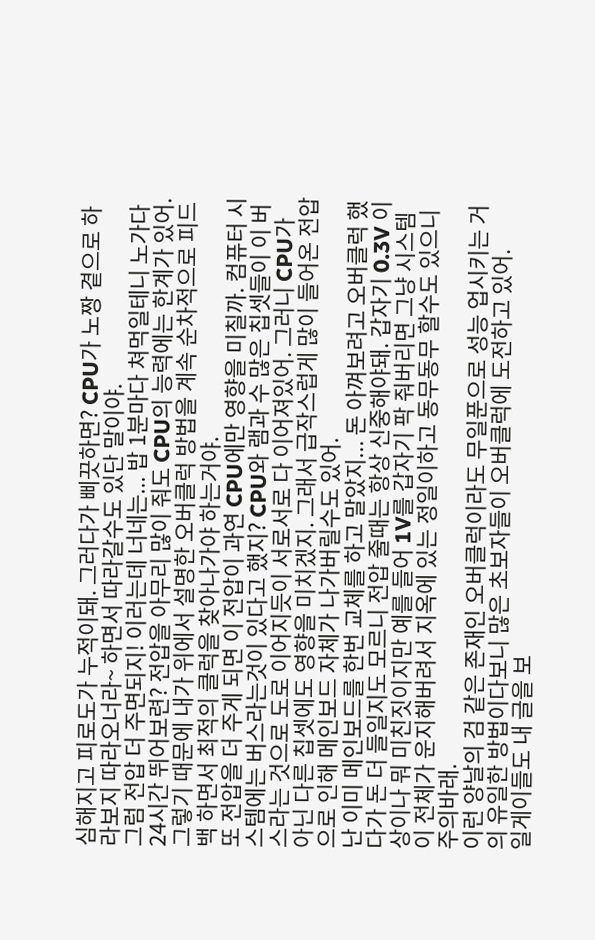심해지고 피로도가 누적이돼. 그러다가 삐끗하면? CPU가 노짱 곁으로 하라보지 따라오너라~ 하면서 따라갈수도 있단 말이야.
그럼 전압 더 주면되지! 이러는데 너네는... 밥 1분마다 쳐먹일테니 노가다 24시간 뛰어보련? 전압을 아무리 많이 줘도 CPU의 능력에는 한계가 있어. 그렇기 때문에 내가 위에서 설명한 오버클럭 방법을 계속 순차적으로 피드백 하면서 최적의 클럭을 찾아나가야 하는거야.
또 전압을 더 주게 되면 이 전압이 과연 CPU에만 영향을 미칠까. 컴퓨터 시스템에는 버스라는것이 있다고 했지? CPU와 램과 수 많은 칩셋들이 이 버스라는 것으로 도로 이어지듯이 서로서로 다 이어져있어. 그러니 CPU가 아닌 다른 칩셋에도 영향을 미치겠지. 그래서 급작스럽게 많이 들어온 전압으로 인해 메인보드 자체가 나가버릴수도 있어.
난 이미 메인보드를 한번 교체를 하고 말았지... 돈 아껴보려고 오버클럭 했다가 돈 더 들일지도 모르니 전압 줄때는 항상 신중해야돼. 갑자기 0.3V 이상이나 뭐 미친짓이지만 예를 들어 1V를 갑자기 팍 줘버리면 그냥 시스템이 전체가 운지해버려서 지옥에 있는 정일이하고 동무동무 할수도 있으니 주의바래.
이런 양날의 검 같은 존재인 오버클럭이라도 무일푼으로 성능 업시키는 거의 유일한 방법이다보니 많은 초보자들이 오버클럭에 도전하고 있어.
일게이들도 내 글을 보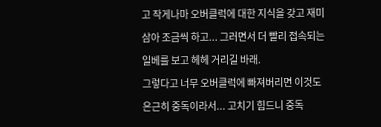고 작게나마 오버클럭에 대한 지식을 갖고 재미삼아 조금씩 하고... 그러면서 더 빨리 접속되는 일베를 보고 헤헤 거리길 바래.
그렇다고 너무 오버클럭에 빠져버리면 이것도 은근히 중독이라서... 고치기 힘드니 중독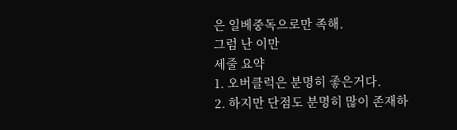은 일베중독으로만 족해.
그럼 난 이만
세줄 요약
1. 오버클럭은 분명히 좋은거다.
2. 하지만 단점도 분명히 많이 존재하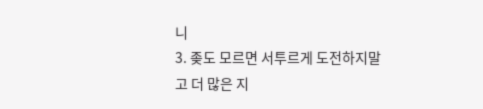니
3. 좆도 모르면 서투르게 도전하지말고 더 많은 지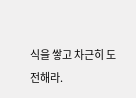식을 쌓고 차근히 도전해라.